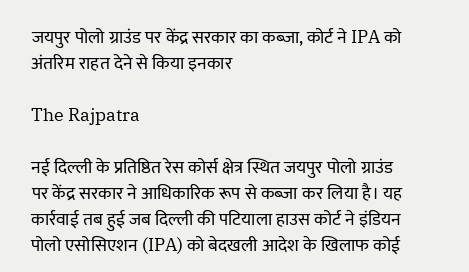जयपुर पोलो ग्राउंड पर केंद्र सरकार का कब्जा, कोर्ट ने IPA को अंतरिम राहत देने से किया इनकार

The Rajpatra

नई दिल्ली के प्रतिष्ठित रेस कोर्स क्षेत्र स्थित जयपुर पोलो ग्राउंड पर केंद्र सरकार ने आधिकारिक रूप से कब्जा कर लिया है। यह कार्रवाई तब हुई जब दिल्ली की पटियाला हाउस कोर्ट ने इंडियन पोलो एसोसिएशन (IPA) को बेदखली आदेश के खिलाफ कोई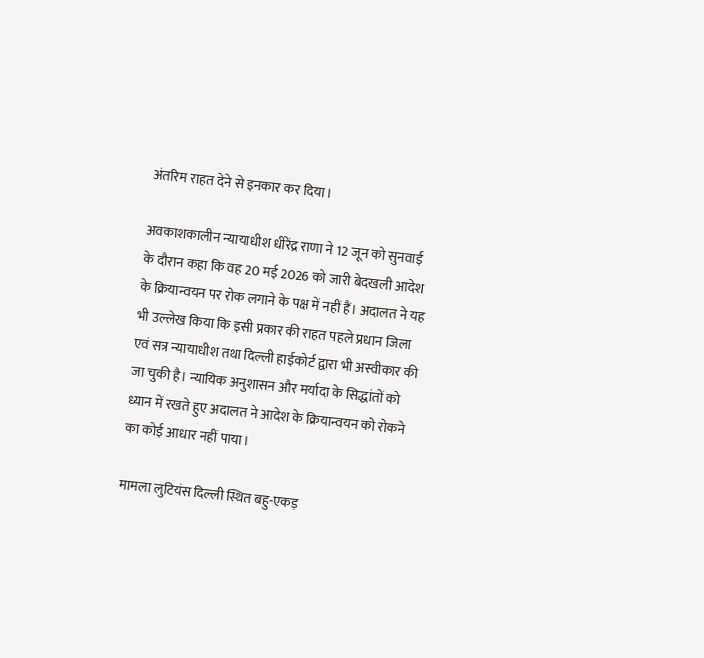अंतरिम राहत देने से इनकार कर दिया।

अवकाशकालीन न्यायाधीश धीरेंद्र राणा ने 12 जून को सुनवाई के दौरान कहा कि वह 20 मई 2026 को जारी बेदखली आदेश के क्रियान्वयन पर रोक लगाने के पक्ष में नहीं हैं। अदालत ने यह भी उल्लेख किया कि इसी प्रकार की राहत पहले प्रधान जिला एवं सत्र न्यायाधीश तथा दिल्ली हाईकोर्ट द्वारा भी अस्वीकार की जा चुकी है। न्यायिक अनुशासन और मर्यादा के सिद्धांतों को ध्यान में रखते हुए अदालत ने आदेश के क्रियान्वयन को रोकने का कोई आधार नहीं पाया।

मामला लुटियंस दिल्ली स्थित बहु-एकड़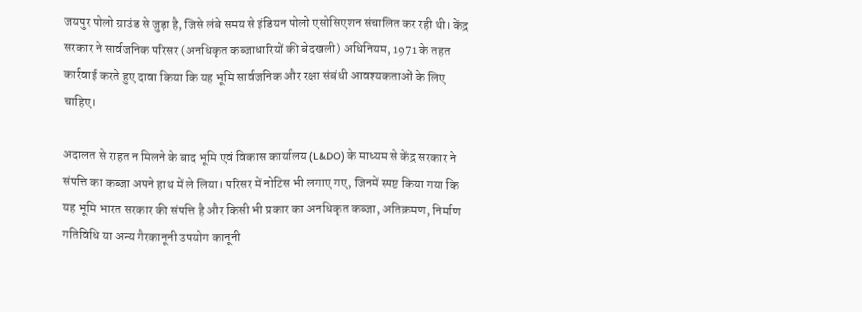जयपुर पोलो ग्राउंड से जुड़ा है, जिसे लंबे समय से इंडियन पोलो एसोसिएशन संचालित कर रही थी। केंद्र सरकार ने सार्वजनिक परिसर (अनधिकृत कब्जाधारियों की बेदखली) अधिनियम, 1971 के तहत कार्रवाई करते हुए दावा किया कि यह भूमि सार्वजनिक और रक्षा संबंधी आवश्यकताओं के लिए चाहिए।

अदालत से राहत न मिलने के बाद भूमि एवं विकास कार्यालय (L&DO) के माध्यम से केंद्र सरकार ने संपत्ति का कब्जा अपने हाथ में ले लिया। परिसर में नोटिस भी लगाए गए, जिनमें स्पष्ट किया गया कि यह भूमि भारत सरकार की संपत्ति है और किसी भी प्रकार का अनधिकृत कब्जा, अतिक्रमण, निर्माण गतिविधि या अन्य गैरकानूनी उपयोग कानूनी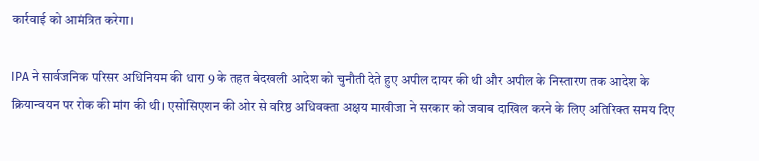कार्रवाई को आमंत्रित करेगा।

IPA ने सार्वजनिक परिसर अधिनियम की धारा 9 के तहत बेदखली आदेश को चुनौती देते हुए अपील दायर की थी और अपील के निस्तारण तक आदेश के क्रियान्वयन पर रोक की मांग की थी। एसोसिएशन की ओर से वरिष्ठ अधिवक्ता अक्षय माखीजा ने सरकार को जवाब दाखिल करने के लिए अतिरिक्त समय दिए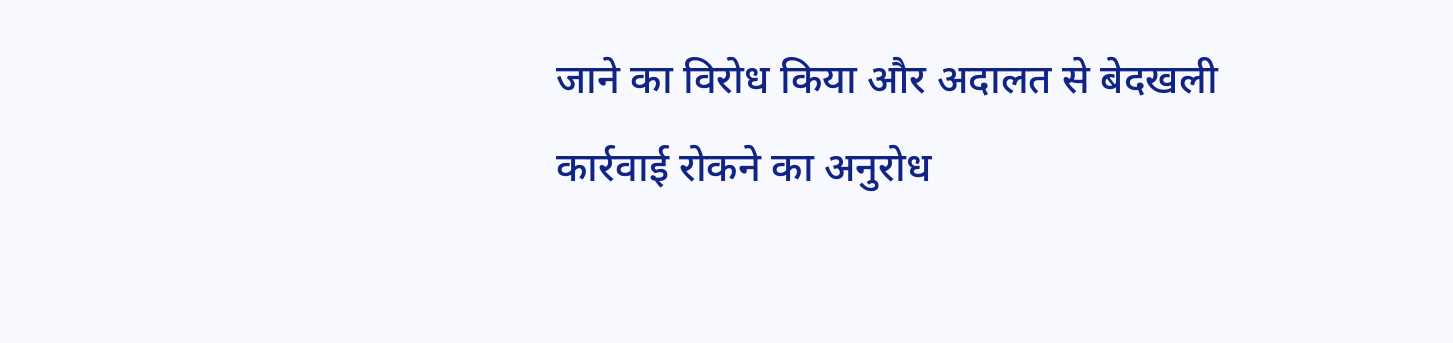जाने का विरोध किया और अदालत से बेदखली कार्रवाई रोकने का अनुरोध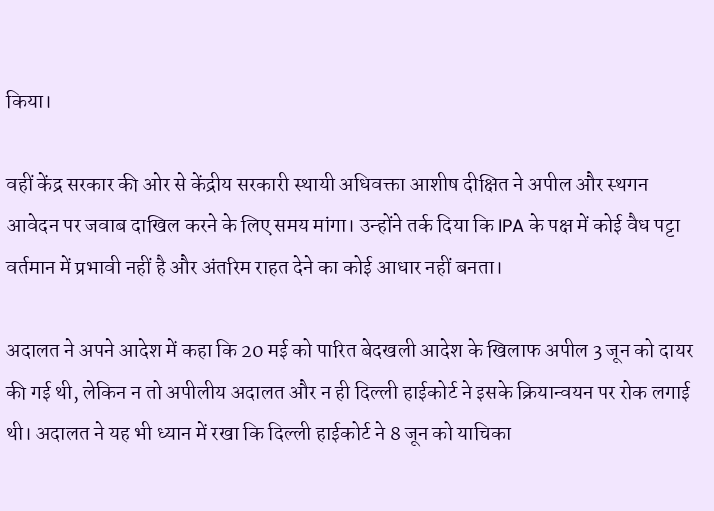किया।

वहीं केंद्र सरकार की ओर से केंद्रीय सरकारी स्थायी अधिवक्ता आशीष दीक्षित ने अपील और स्थगन आवेदन पर जवाब दाखिल करने के लिए समय मांगा। उन्होंने तर्क दिया कि IPA के पक्ष में कोई वैध पट्टा वर्तमान में प्रभावी नहीं है और अंतरिम राहत देने का कोई आधार नहीं बनता।

अदालत ने अपने आदेश में कहा कि 20 मई को पारित बेदखली आदेश के खिलाफ अपील 3 जून को दायर की गई थी, लेकिन न तो अपीलीय अदालत और न ही दिल्ली हाईकोर्ट ने इसके क्रियान्वयन पर रोक लगाई थी। अदालत ने यह भी ध्यान में रखा कि दिल्ली हाईकोर्ट ने 8 जून को याचिका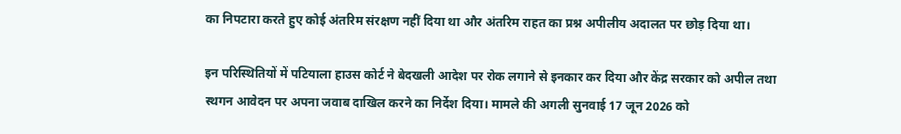का निपटारा करते हुए कोई अंतरिम संरक्षण नहीं दिया था और अंतरिम राहत का प्रश्न अपीलीय अदालत पर छोड़ दिया था।

इन परिस्थितियों में पटियाला हाउस कोर्ट ने बेदखली आदेश पर रोक लगाने से इनकार कर दिया और केंद्र सरकार को अपील तथा स्थगन आवेदन पर अपना जवाब दाखिल करने का निर्देश दिया। मामले की अगली सुनवाई 17 जून 2026 को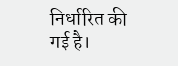निर्धारित की गई है।